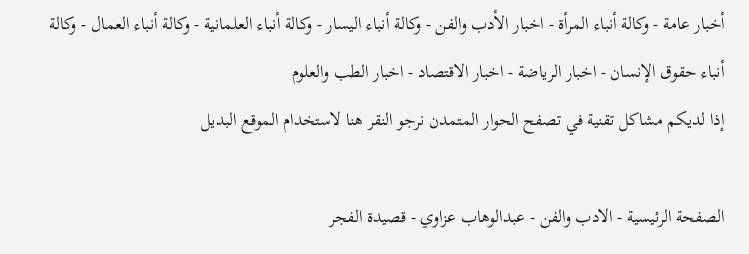أخبار عامة - وكالة أنباء المرأة - اخبار الأدب والفن - وكالة أنباء اليسار - وكالة أنباء العلمانية - وكالة أنباء العمال - وكالة أنباء حقوق الإنسان - اخبار الرياضة - اخبار الاقتصاد - اخبار الطب والعلوم
إذا لديكم مشاكل تقنية في تصفح الحوار المتمدن نرجو النقر هنا لاستخدام الموقع البديل

الصفحة الرئيسية - الادب والفن - عبدالوهاب عزاوي - قصيدة الفجر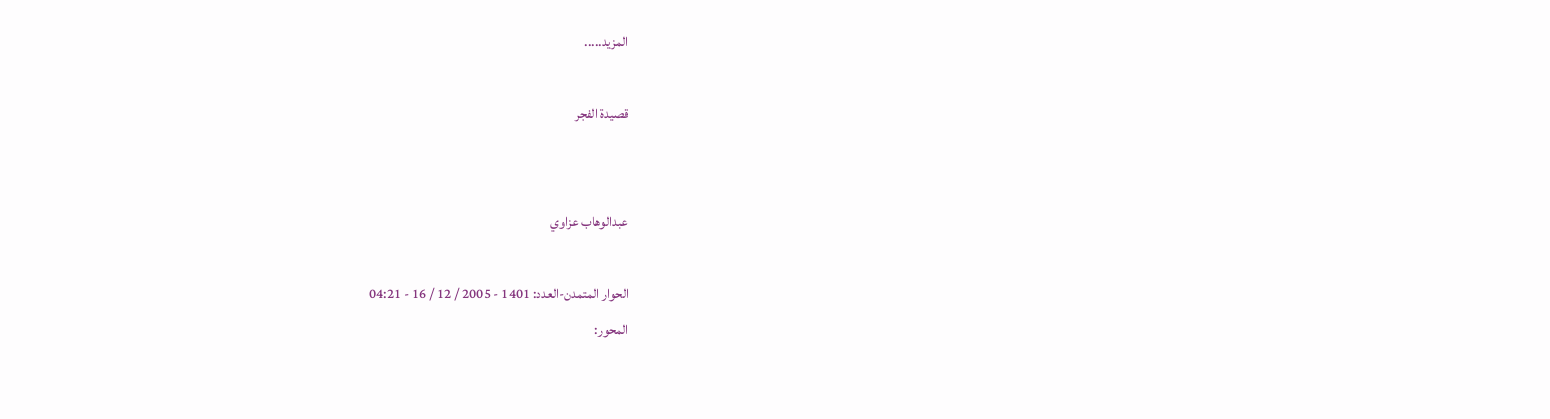المزيد.....

قصيدة الفجر


عبدالوهاب عزاوي

الحوار المتمدن-العدد: 1401 - 2005 / 12 / 16 - 04:21
المحور: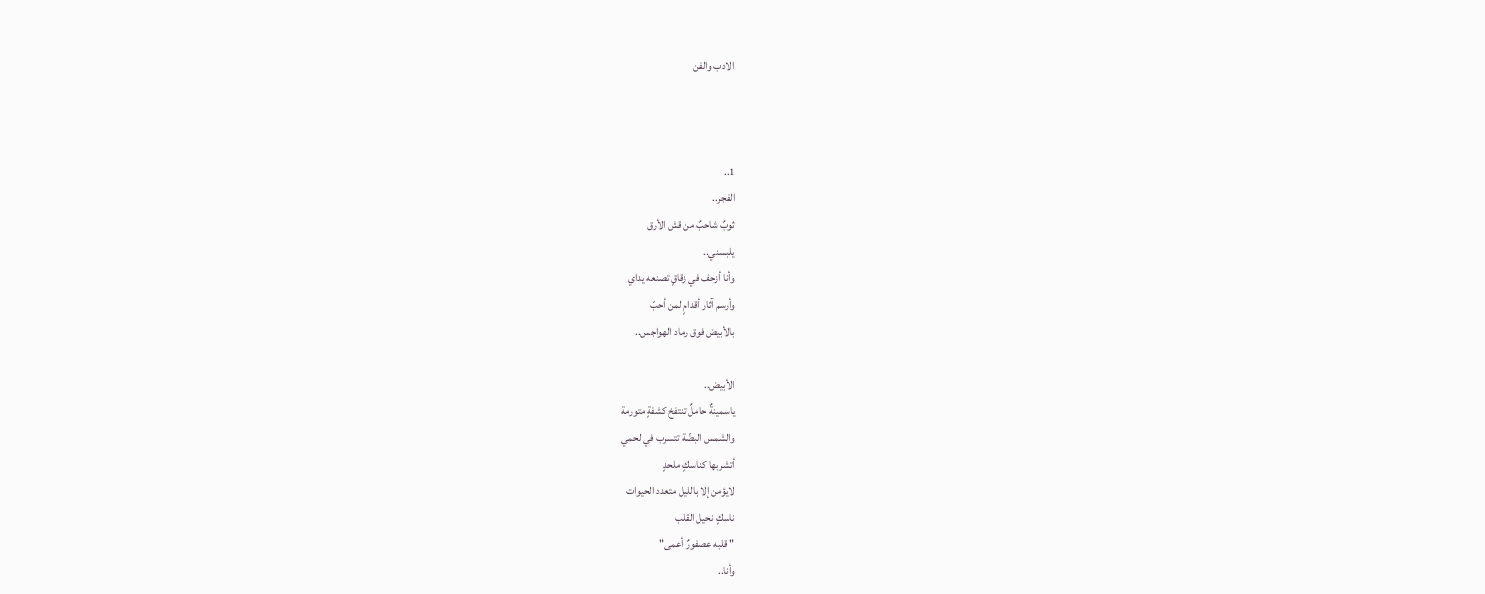الادب والفن



1..
الفجر..
ثوبٌ شاحبٌ من قش الأرق
يلبسني..
وأنا أزحف في زقاقٍ تصنعه يداي
وأرسم آثار أقدامٍ لمن أحبّ
بالأبيض فوق رماد الهواجس..

الأبيض..
ياسمينةٌ حاملٌ تنتفخ كشفةٍ متورمة
والشمس البضّة تتسرب في لحمي
أتشربها كناسكٍ ملحدٍ
لايؤمن إلا بالليل متعدد الحيوات
ناسكٍ نحيل القلب
" قلبه عصفورٌ أعمى"
وأنا..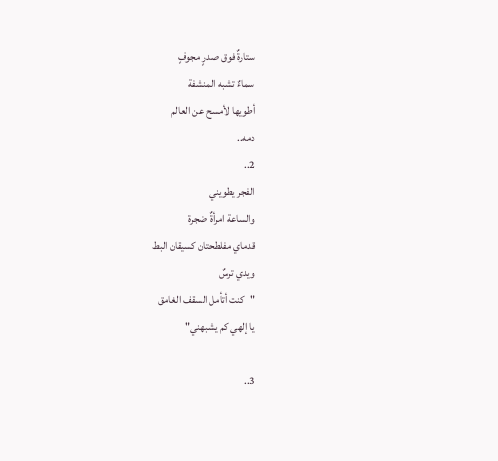ستارةٌ فوق صدرٍ مجوفٍ
سماءٌ تشبه المنشفة
أطويها لأمسح عن العالم
دمه..
2..
الفجر يطويني
والساعة امرأةٌ ضجرة
قدماي مفلطحتان كسيقان البط
ويدي ترسٌ
"كنت أتأمل السقف الغامق
يا إلهي كم يشبهني"

3..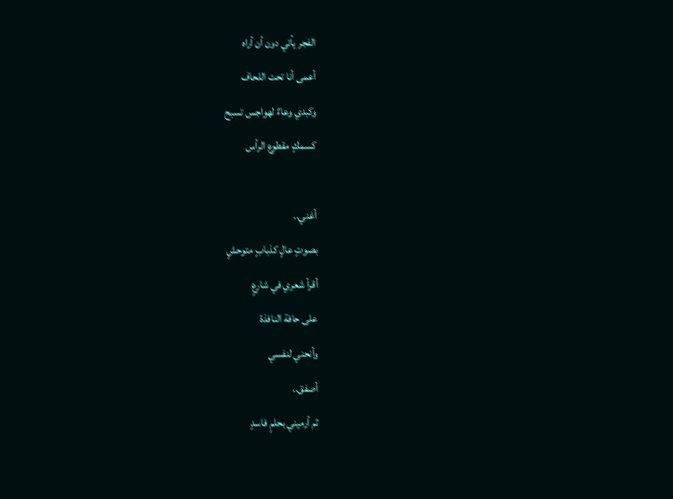الفجر يأتي دون أن أراه
أعمى أنا تحت اللحاف
وكبدي وعاءٌ لهواجس تسبح
كسمكٍ مقطوع الرأس

أغني..
بصوتٍ عالٍ كذبابٍ متوحشٍ
أقرأ شعري في شارعٍ
على حافة النافذة
وأنحني لنفسي
أصفق..
ثم أرميني بحلمٍ فاسدٍ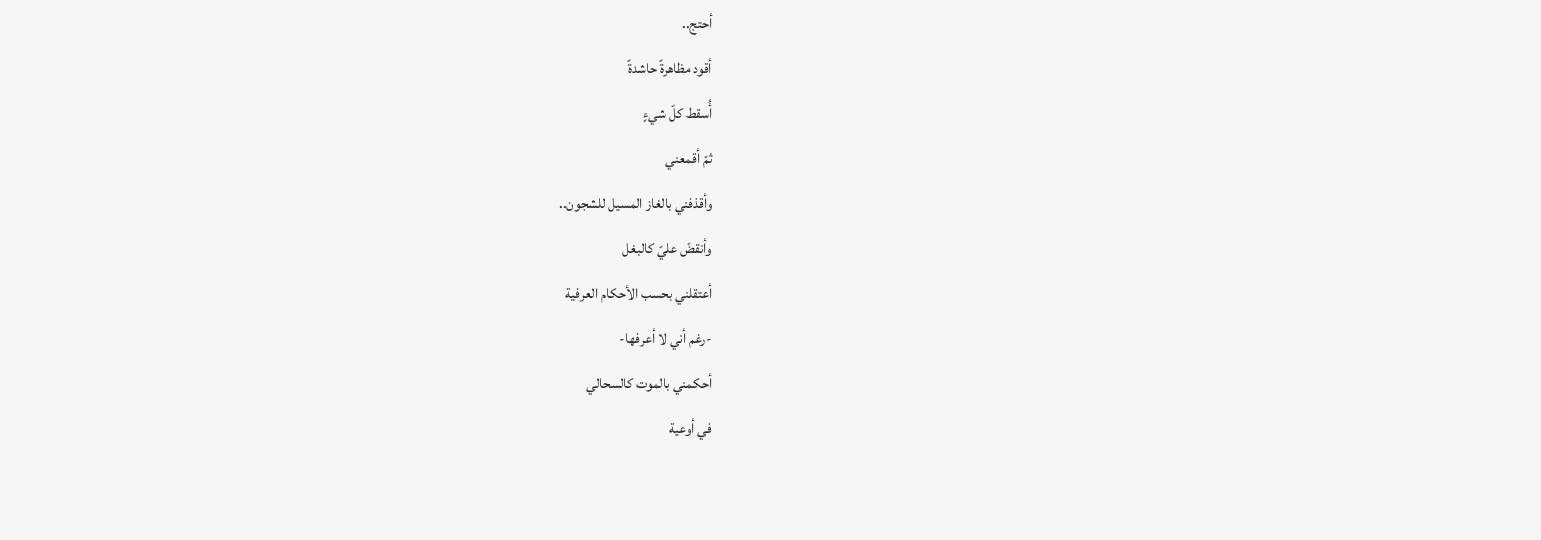أحتج..
أقود مظاهرةً حاشدةً
أُسقط كلّ شيءٍ
ثمّ أقمعني
وأقذفني بالغاز المسيل للشجون..
وأنقضّ عليّ كالبغل
أعتقلني بحسب الأحكام العرفية
-رغم أني لا أعرفها-
أحكمني بالموت كالسحالي
في أوعية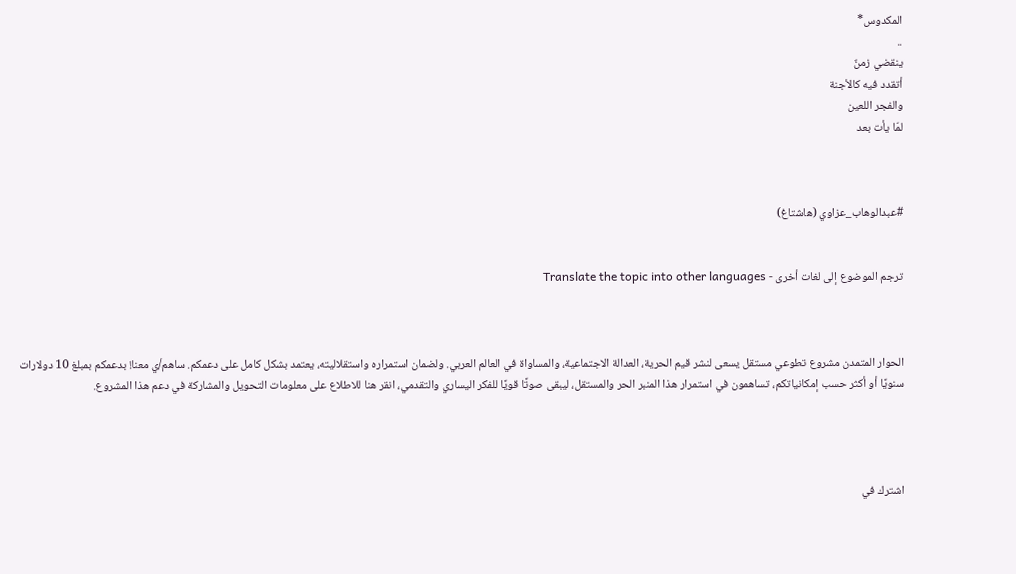المكدوس*
..
ينقضي زمنٌ
أتقدد فيه كالأجنة
والفجر اللعين
لمّا يأت بعد



#عبدالوهاب_عزاوي (هاشتاغ)


ترجم الموضوع إلى لغات أخرى - Translate the topic into other languages



الحوار المتمدن مشروع تطوعي مستقل يسعى لنشر قيم الحرية، العدالة الاجتماعية، والمساواة في العالم العربي. ولضمان استمراره واستقلاليته، يعتمد بشكل كامل على دعمكم. ساهم/ي معنا! بدعمكم بمبلغ 10 دولارات سنويًا أو أكثر حسب إمكانياتكم، تساهمون في استمرار هذا المنبر الحر والمستقل، ليبقى صوتًا قويًا للفكر اليساري والتقدمي، انقر هنا للاطلاع على معلومات التحويل والمشاركة في دعم هذا المشروع.




اشترك في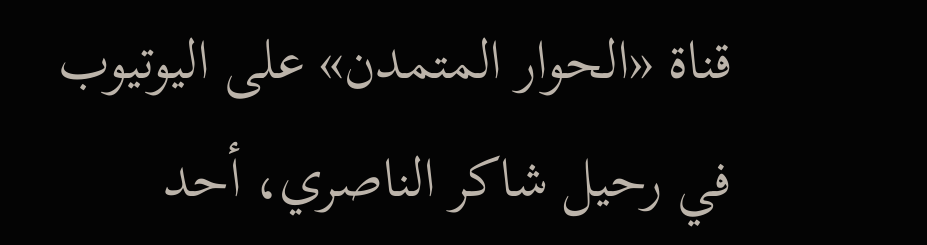قناة «الحوار المتمدن» على اليوتيوب
في رحيل شاكر الناصري، أحد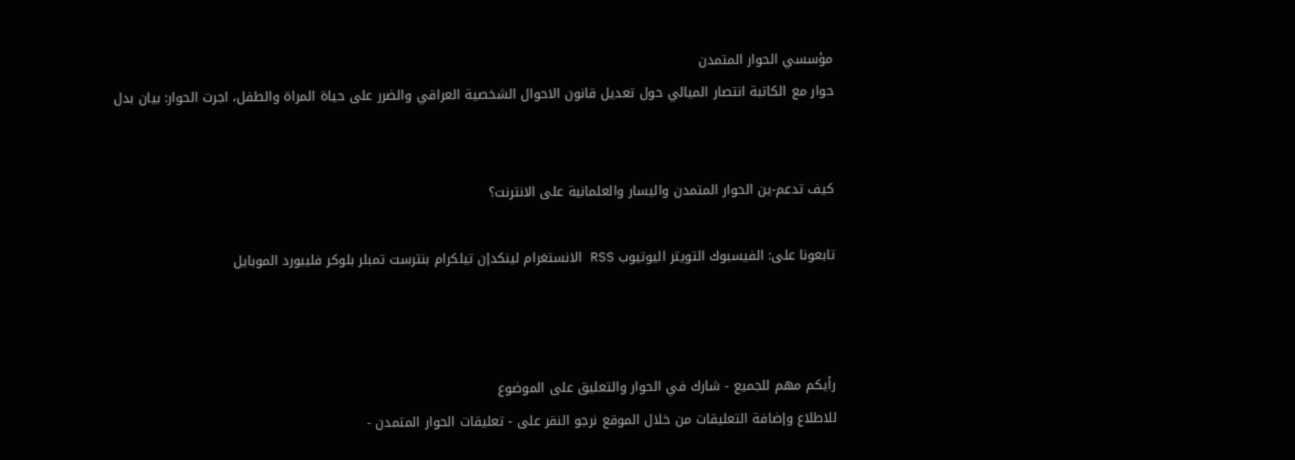مؤسسي الحوار المتمدن
حوار مع الكاتبة انتصار الميالي حول تعديل قانون الاحوال الشخصية العراقي والضرر على حياة المراة والطفل، اجرت الحوار: بيان بدل


كيف تدعم-ين الحوار المتمدن واليسار والعلمانية على الانترنت؟

تابعونا على: الفيسبوك التويتر اليوتيوب RSS الانستغرام لينكدإن تيلكرام بنترست تمبلر بلوكر فليبورد الموبايل



رأيكم مهم للجميع - شارك في الحوار والتعليق على الموضوع
للاطلاع وإضافة التعليقات من خلال الموقع نرجو النقر على - تعليقات الحوار المتمدن -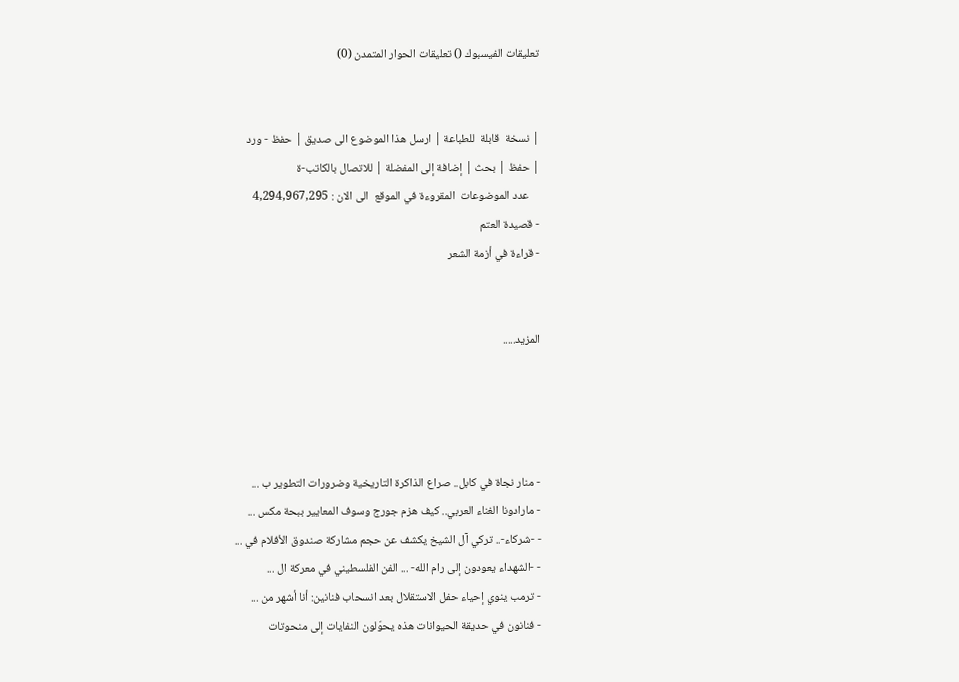تعليقات الفيسبوك () تعليقات الحوار المتمدن (0)


| نسخة  قابلة  للطباعة | ارسل هذا الموضوع الى صديق | حفظ - ورد
| حفظ | بحث | إضافة إلى المفضلة | للاتصال بالكاتب-ة
    عدد الموضوعات  المقروءة في الموقع  الى الان : 4,294,967,295
- قصيدة العتم
- قراءة في أزمة الشعر


المزيد.....




- منار نجاة في كابل.. صراع الذاكرة التاريخية وضرورات التطوير ب ...
- مارادونا الغناء العربي.. كيف هزم جورج وسوف المعايير ببحة مكس ...
- -شركاء-.. تركي آل الشيخ يكشف عن حجم مشاركة صندوق الأفلام في ...
- -الشهداء يعودون إلى رام الله- ... الفن الفلسطيني في معركة ال ...
- ترمب ينوي إحياء حفل الاستقلال بعد انسحاب فنانين: أنا أشهر من ...
- فنانون في حديقة الحيوانات هذه يحوّلون النفايات إلى منحوتات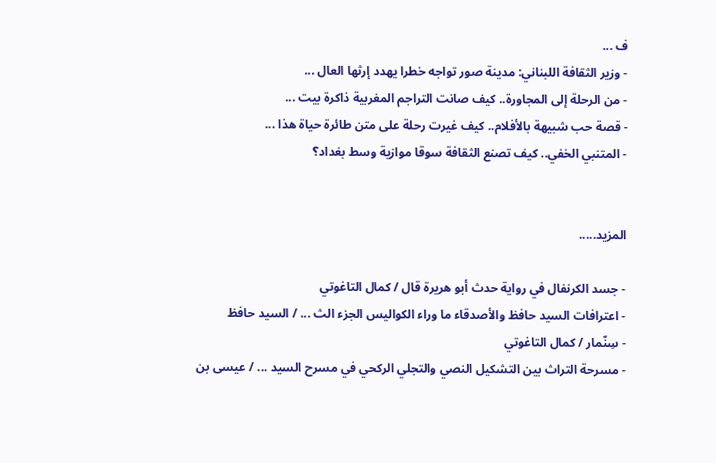ف ...
- وزير الثقافة اللبناني: مدينة صور تواجه خطرا يهدد إرثها العال ...
- من الرحلة إلى المجاورة.. كيف صانت التراجم المغربية ذاكرة بيت ...
- قصة حب شبيهة بالأفلام.. كيف غيرت رحلة على متن طائرة حياة هذا ...
- المتنبي الخفي.. كيف تصنع الثقافة سوقا موازية وسط بغداد؟


المزيد.....

- جسد الكرنفال في رواية حدث أبو هريرة قال / كمال التاغوتي
- اعترافات السيد حافظ والأصدقاء ما وراء الكواليس الجزء الث ... / السيد حافظ
- سِنّمار / كمال التاغوتي
- مسرحة التراث بين التشكيل النصي والتجلي الركحي في مسرح السيد ... / عيسى بن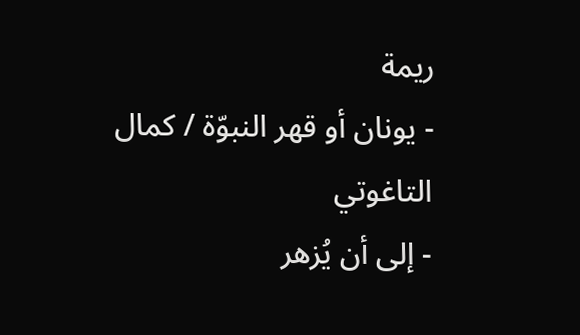ريمة
- يونان أو قهر النبوّة / كمال التاغوتي
- إلى أن يُزهر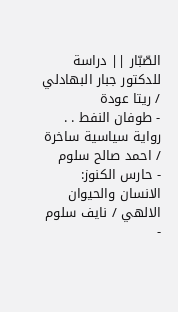الصّبّار || دراسة للدكتور جبار البهادلي / ريتا عودة
- طوفان النفط . . رواية سياسية ساخرة / احمد صالح سلوم
- حارس الكنوز: الانسان والحيوان الالهي / نايف سلوم
-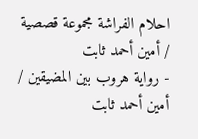احلام الفراشة مجموعة قصصية / أمين أحمد ثابت
- رواية هروب بين المضيقين / أمين أحمد ثابت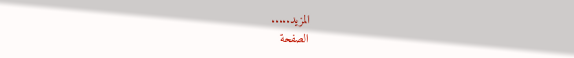المزيد.....
الصفحة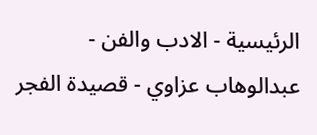الرئيسية - الادب والفن - عبدالوهاب عزاوي - قصيدة الفجر